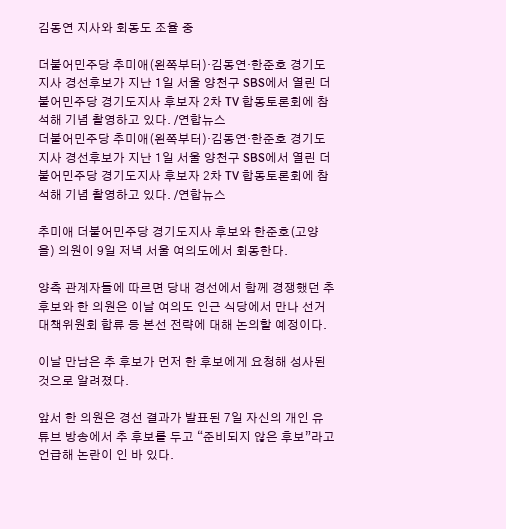김동연 지사와 회동도 조율 중

더불어민주당 추미애(왼쪽부터)·김동연·한준호 경기도지사 경선후보가 지난 1일 서울 양천구 SBS에서 열린 더불어민주당 경기도지사 후보자 2차 TV 합동토론회에 참석해 기념 촬영하고 있다. /연합뉴스
더불어민주당 추미애(왼쪽부터)·김동연·한준호 경기도지사 경선후보가 지난 1일 서울 양천구 SBS에서 열린 더불어민주당 경기도지사 후보자 2차 TV 합동토론회에 참석해 기념 촬영하고 있다. /연합뉴스

추미애 더불어민주당 경기도지사 후보와 한준호(고양을) 의원이 9일 저녁 서울 여의도에서 회동한다.

양측 관계자들에 따르면 당내 경선에서 함께 경쟁했던 추 후보와 한 의원은 이날 여의도 인근 식당에서 만나 선거대책위원회 합류 등 본선 전략에 대해 논의할 예정이다.

이날 만남은 추 후보가 먼저 한 후보에게 요청해 성사된 것으로 알려졌다.

앞서 한 의원은 경선 결과가 발표된 7일 자신의 개인 유튜브 방송에서 추 후보를 두고 “준비되지 않은 후보”라고 언급해 논란이 인 바 있다.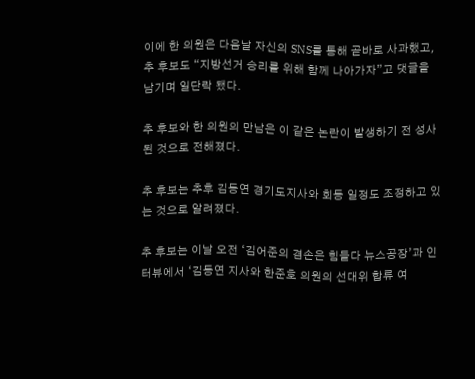이에 한 의원은 다음날 자신의 SNS를 통해 곧바로 사과했고, 추 후보도 “지방선거 승리를 위해 함께 나아가자”고 댓글을 남기며 일단락 됐다.

추 후보와 한 의원의 만남은 이 같은 논란이 발생하기 전 성사된 것으로 전해졌다.

추 후보는 추후 김동연 경기도지사와 회동 일정도 조정하고 있는 것으로 알려졌다.

추 후보는 이날 오전 ‘김어준의 겸손은 힘들다 뉴스공장’과 인터뷰에서 ‘김동연 지사와 한준호 의원의 선대위 합류 여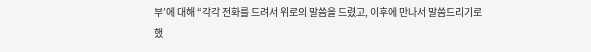부’에 대해 “각각 전화를 드려서 위로의 말씀을 드렸고, 이후에 만나서 말씀드리기로 했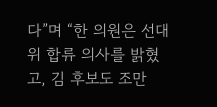다”며 “한 의원은 선대위 합류 의사를 밝혔고, 김 후보도 조만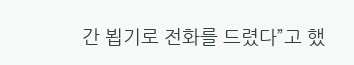간 뵙기로 전화를 드렸다”고 했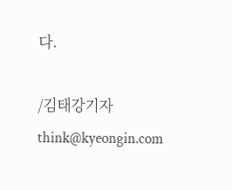다.

/김태강기자 think@kyeongin.com